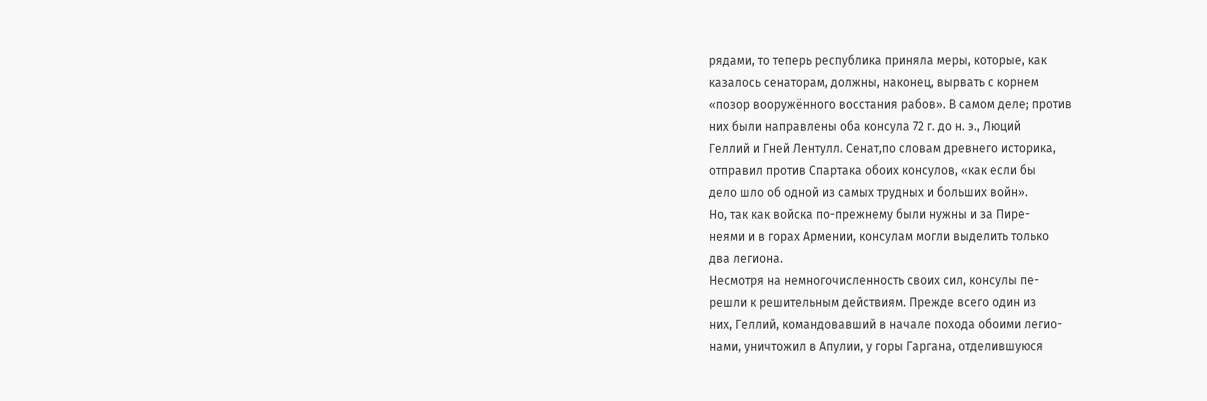рядами, то теперь республика приняла меры, которые, как
казалось сенаторам, должны, наконец, вырвать с корнем
«позор вооружённого восстания рабов». В самом деле; против
них были направлены оба консула 72 г. до н. э., Люций
Геллий и Гней Лентулл. Сенат,по словам древнего историка,
отправил против Спартака обоих консулов, «как если бы
дело шло об одной из самых трудных и больших войн».
Но, так как войска по-прежнему были нужны и за Пире-
неями и в горах Армении, консулам могли выделить только
два легиона.
Несмотря на немногочисленность своих сил, консулы пе-
решли к решительным действиям. Прежде всего один из
них, Геллий, командовавший в начале похода обоими легио-
нами, уничтожил в Апулии, у горы Гаргана, отделившуюся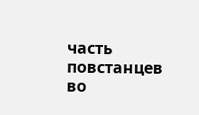часть повстанцев во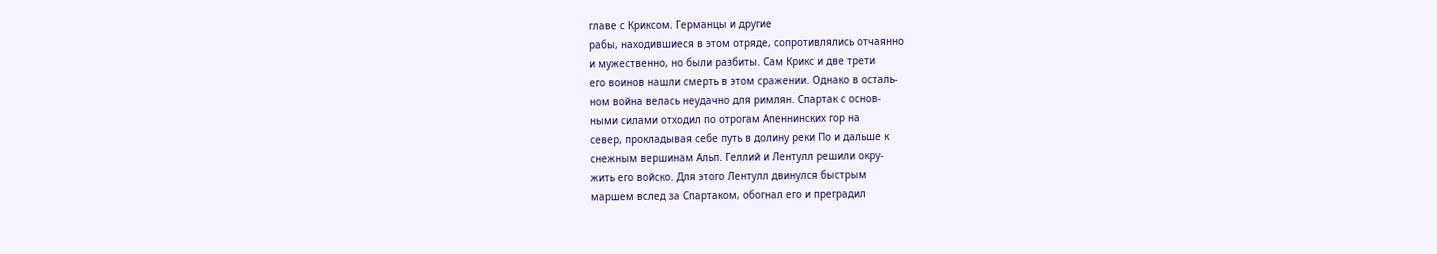главе с Криксом. Германцы и другие
рабы, находившиеся в этом отряде, сопротивлялись отчаянно
и мужественно, но были разбиты. Сам Крикс и две трети
его воинов нашли смерть в этом сражении. Однако в осталь-
ном война велась неудачно для римлян. Спартак с основ-
ными силами отходил по отрогам Апеннинских гор на
север, прокладывая себе путь в долину реки По и дальше к
снежным вершинам Альп. Геллий и Лентулл решили окру-
жить его войско. Для этого Лентулл двинулся быстрым
маршем вслед за Спартаком, обогнал его и преградил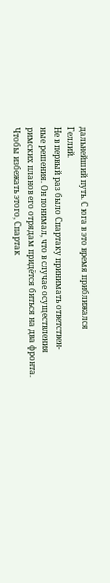дальнейший путь. С юга в это время приближался
Геллий.
Не в первый раз было Спартаку принимать ответствен-
ные решения. Он понимал, что в случае осуществления
римских планов его отрядам придётся биться на два фронта.
Чтобы избежать этого, Спартак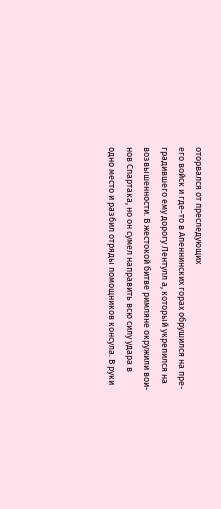оторвался от преследующих
его войск и где-то в Апеннинских горах обрушился на пре-
градившего ему дорогу Лентулл а, который укрепился на
возвышенности. В жестокой битве римляне окружили вои-
нов Спартака, но он сумел направить всю силу удара в
одно место и разбил отряды помощников консула. В руки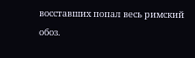восставших попал весь римский обоз.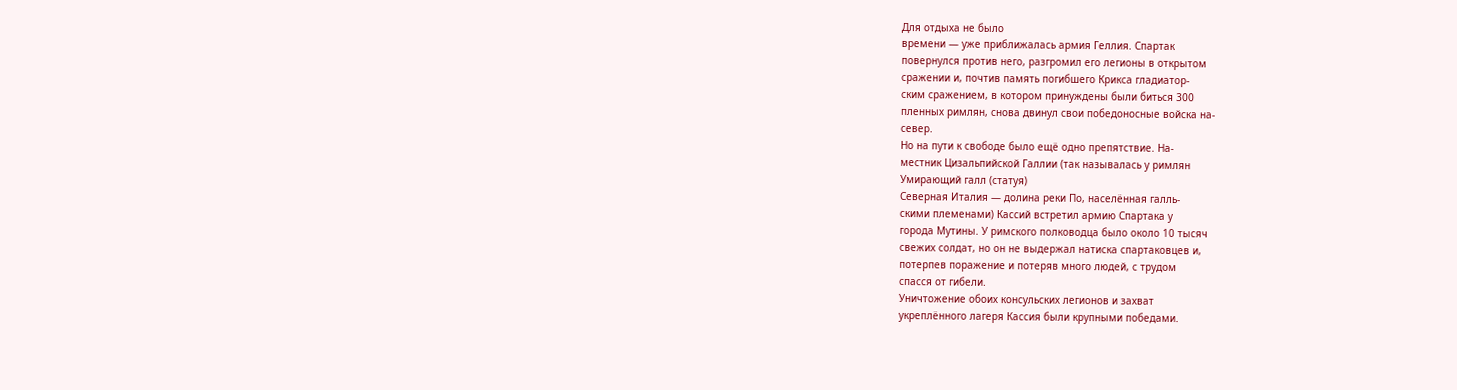Для отдыха не было
времени — уже приближалась армия Геллия. Спартак
повернулся против него, разгромил его легионы в открытом
сражении и, почтив память погибшего Крикса гладиатор-
ским сражением, в котором принуждены были биться 300
пленных римлян, снова двинул свои победоносные войска на-
север.
Но на пути к свободе было ещё одно препятствие. На-
местник Цизальпийской Галлии (так называлась у римлян
Умирающий галл (статуя)
Северная Италия — долина реки По, населённая галль-
скими племенами) Кассий встретил армию Спартака у
города Мутины. У римского полководца было около 10 тысяч
свежих солдат, но он не выдержал натиска спартаковцев и,
потерпев поражение и потеряв много людей, с трудом
спасся от гибели.
Уничтожение обоих консульских легионов и захват
укреплённого лагеря Кассия были крупными победами.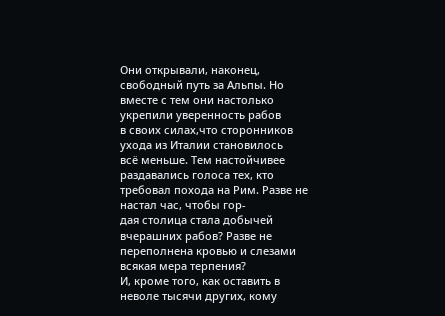Они открывали, наконец, свободный путь за Альпы. Но
вместе с тем они настолько укрепили уверенность рабов
в своих силах,что сторонников ухода из Италии становилось
всё меньше. Тем настойчивее раздавались голоса тех, кто
требовал похода на Рим. Разве не настал час, чтобы гор-
дая столица стала добычей вчерашних рабов? Разве не
переполнена кровью и слезами всякая мера терпения?
И, кроме того, как оставить в неволе тысячи других, кому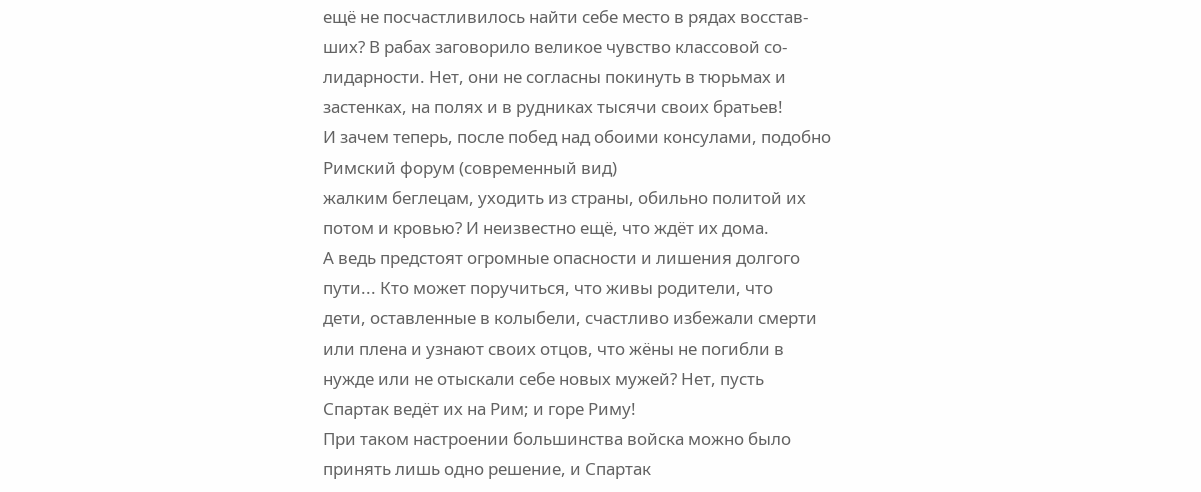ещё не посчастливилось найти себе место в рядах восстав-
ших? В рабах заговорило великое чувство классовой со-
лидарности. Нет, они не согласны покинуть в тюрьмах и
застенках, на полях и в рудниках тысячи своих братьев!
И зачем теперь, после побед над обоими консулами, подобно
Римский форум (современный вид)
жалким беглецам, уходить из страны, обильно политой их
потом и кровью? И неизвестно ещё, что ждёт их дома.
А ведь предстоят огромные опасности и лишения долгого
пути... Кто может поручиться, что живы родители, что
дети, оставленные в колыбели, счастливо избежали смерти
или плена и узнают своих отцов, что жёны не погибли в
нужде или не отыскали себе новых мужей? Нет, пусть
Спартак ведёт их на Рим; и горе Риму!
При таком настроении большинства войска можно было
принять лишь одно решение, и Спартак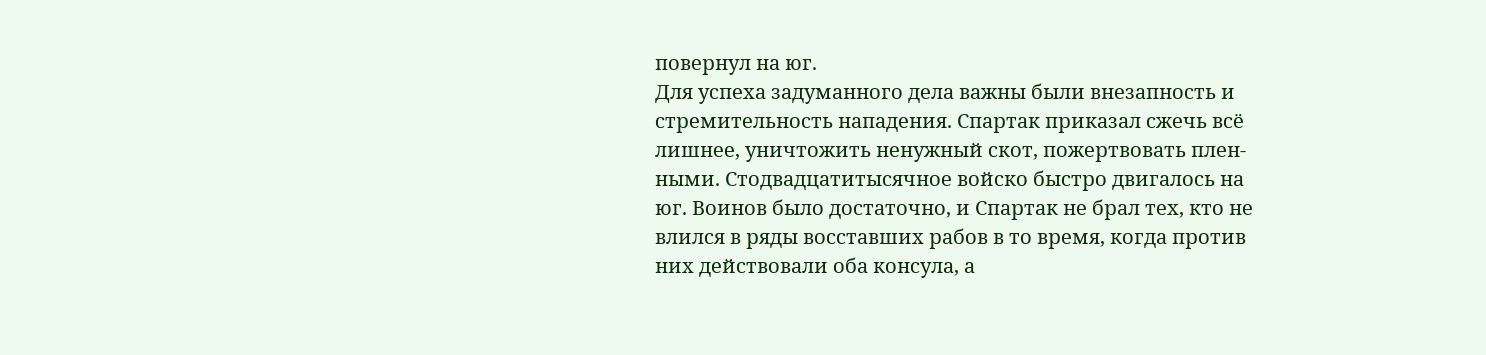повернул на юг.
Для успеха задуманного дела важны были внезапность и
стремительность нападения. Спартак приказал сжечь всё
лишнее, уничтожить ненужный скот, пожертвовать плен-
ными. Стодвадцатитысячное войско быстро двигалось на
юг. Воинов было достаточно, и Спартак не брал тех, кто не
влился в ряды восставших рабов в то время, когда против
них действовали оба консула, а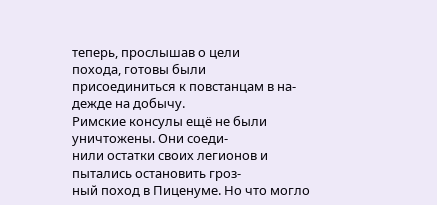теперь, прослышав о цели
похода, готовы были присоединиться к повстанцам в на-
дежде на добычу.
Римские консулы ещё не были уничтожены. Они соеди-
нили остатки своих легионов и пытались остановить гроз-
ный поход в Пиценуме. Но что могло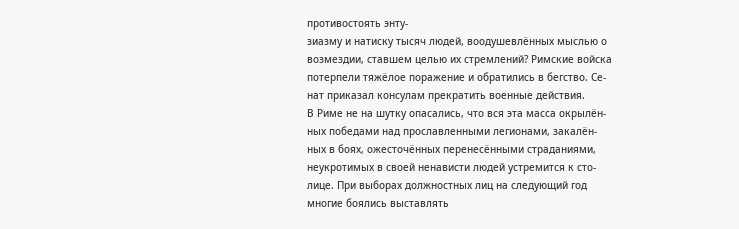противостоять энту-
зиазму и натиску тысяч людей, воодушевлённых мыслью о
возмездии, ставшем целью их стремлений? Римские войска
потерпели тяжёлое поражение и обратились в бегство. Се-
нат приказал консулам прекратить военные действия.
В Риме не на шутку опасались, что вся эта масса окрылён-
ных победами над прославленными легионами, закалён-
ных в боях, ожесточённых перенесёнными страданиями,
неукротимых в своей ненависти людей устремится к сто-
лице. При выборах должностных лиц на следующий год
многие боялись выставлять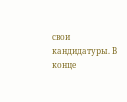свои кандидатуры. В конце